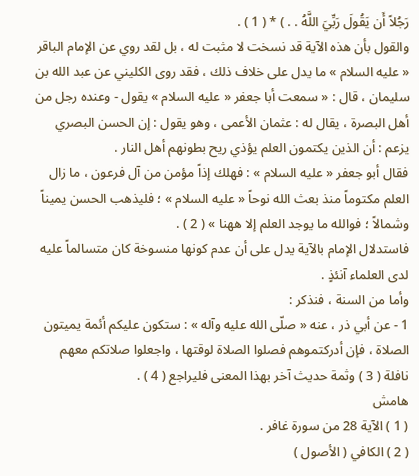رَجُلاً أَن يَقُولَ رَبِّيَ اللَّهُ . . ) * ( 1 ) .
والقول بأن هذه الآية قد نسخت لا مثبت له ، بل لقد روي عن الإمام الباقر « عليه السلام » ما يدل على خلاف ذلك ، فقد روى الكليني عن عبد الله بن سليمان ، قال : « سمعت أبا جعفر « عليه السلام » يقول - وعنده رجل من أهل البصرة ، يقال له : عثمان الأعمى ، وهو يقول : إن الحسن البصري يزعم : أن الذين يكتمون العلم يؤذي ريح بطونهم أهل النار .
فقال أبو جعفر « عليه السلام » : فهلك إذاً مؤمن من آل فرعون ، ما زال العلم مكتوماً منذ بعث الله نوحاً « عليه السلام » ؛ فليذهب الحسن يميناً وشمالاً ؛ فوالله ما يوجد العلم إلا ههنا » ( 2 ) .
فاستدلال الإمام بالآية يدل على أن عدم كونها منسوخة كان متسالماً عليه لدى العلماء آنئذٍ .
وأما من السنة ، فنذكر :
1 - عن أبي ذر ، عنه « صلّى الله عليه وآله » : ستكون عليكم أئمة يميتون الصلاة ، فإن أدركتموهم فصلوا الصلاة لوقتها ، واجعلوا صلاتكم معهم نافلة ( 3 ) وثمة حديث آخر بهذا المعنى فليراجع ( 4 ) .
هامش
( 1 ) الآية 28 من سورة غافر .
( 2 ) الكافي ( الأصول )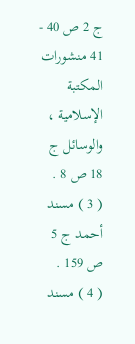ج 2 ص 40 - 41 منشورات المكتبة الإسلامية ، والوسائل ج 18 ص 8 .
( 3 ) مسند أحمد ج 5 ص 159 .
( 4 ) مسند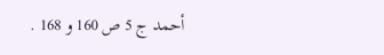أحمد ج 5 ص 160 و 168 .